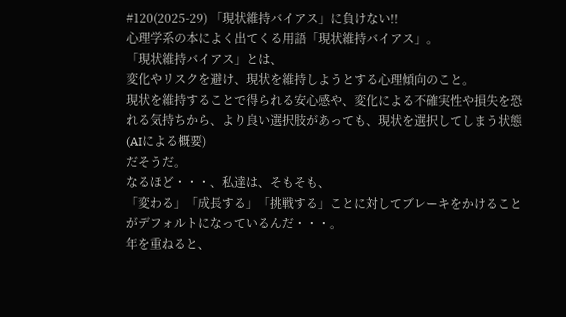#120(2025-29) 「現状維持バイアス」に負けない!!
心理学系の本によく出てくる用語「現状維持バイアス」。
「現状維持バイアス」とは、
変化やリスクを避け、現状を維持しようとする心理傾向のこと。
現状を維持することで得られる安心感や、変化による不確実性や損失を恐れる気持ちから、より良い選択肢があっても、現状を選択してしまう状態(AIによる概要)
だそうだ。
なるほど・・・、私達は、そもそも、
「変わる」「成長する」「挑戦する」ことに対してブレーキをかけることがデフォルトになっているんだ・・・。
年を重ねると、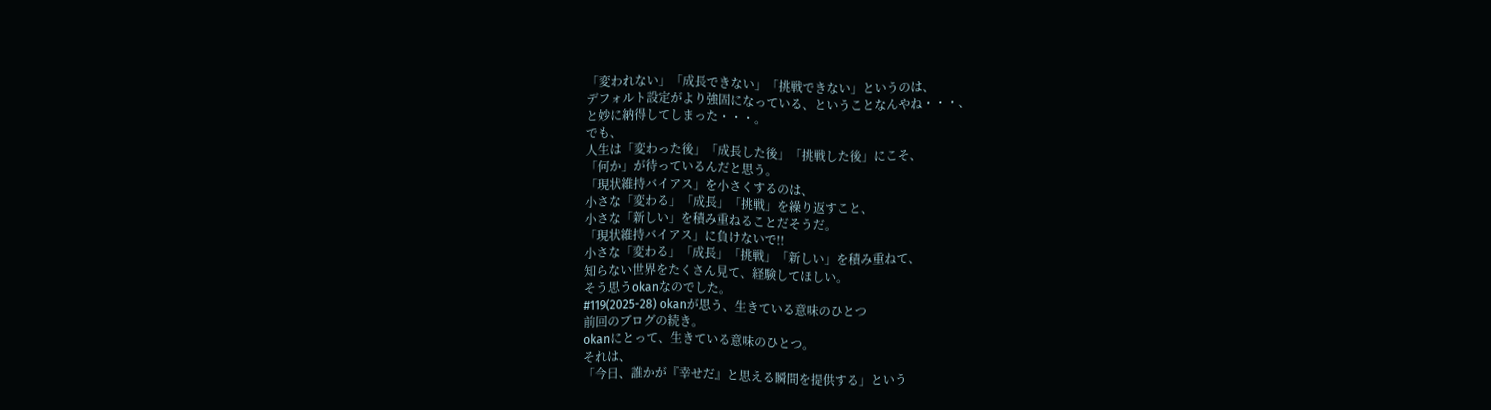「変われない」「成長できない」「挑戦できない」というのは、
デフォルト設定がより強固になっている、ということなんやね・・・、
と妙に納得してしまった・・・。
でも、
人生は「変わった後」「成長した後」「挑戦した後」にこそ、
「何か」が待っているんだと思う。
「現状維持バイアス」を小さくするのは、
小さな「変わる」「成長」「挑戦」を繰り返すこと、
小さな「新しい」を積み重ねることだそうだ。
「現状維持バイアス」に負けないで!!
小さな「変わる」「成長」「挑戦」「新しい」を積み重ねて、
知らない世界をたくさん見て、経験してほしい。
そう思うokanなのでした。
#119(2025-28) okanが思う、生きている意味のひとつ
前回のブログの続き。
okanにとって、生きている意味のひとつ。
それは、
「今日、誰かが『幸せだ』と思える瞬間を提供する」という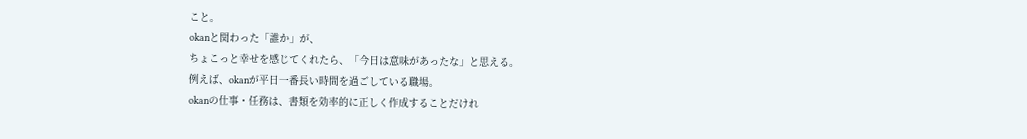こと。
okanと関わった「誰か」が、
ちょこっと幸せを感じてくれたら、「今日は意味があったな」と思える。
例えば、okanが平日一番長い時間を過ごしている職場。
okanの仕事・任務は、書類を効率的に正しく作成することだけれ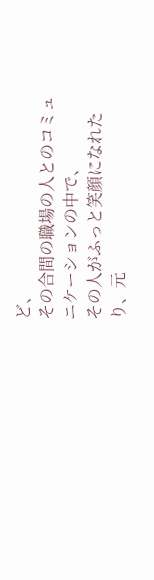ど、
その合間の職場の人とのコミュニケーションの中で、
その人がふっと笑顔になれたり、元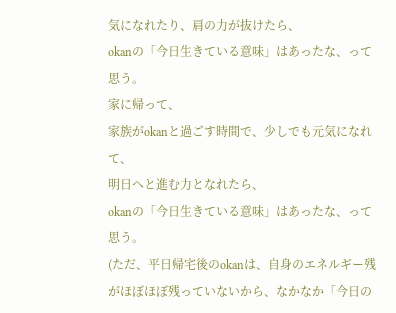気になれたり、肩の力が抜けたら、
okanの「今日生きている意味」はあったな、って思う。
家に帰って、
家族がokanと過ごす時間で、少しでも元気になれて、
明日へと進む力となれたら、
okanの「今日生きている意味」はあったな、って思う。
(ただ、平日帰宅後のokanは、自身のエネルギー残がほぼほぼ残っていないから、なかなか「今日の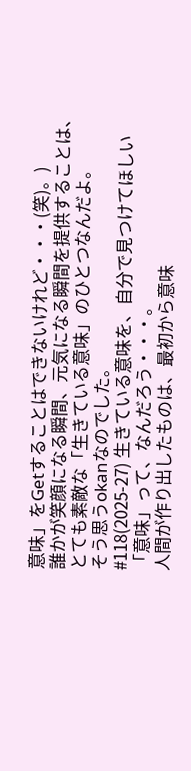意味」をGetすることはできないけれど・・・(笑)。)
誰かが笑顔になる瞬間、元気になる瞬間を提供することは、
とても素敵な「生きている意味」のひとつなんだよ。
そう思うokanなのでした。
#118(2025-27) 生きている意味を、自分で見つけてほしい
「意味」って、なんだろう・・・。
人間が作り出したものは、最初から意味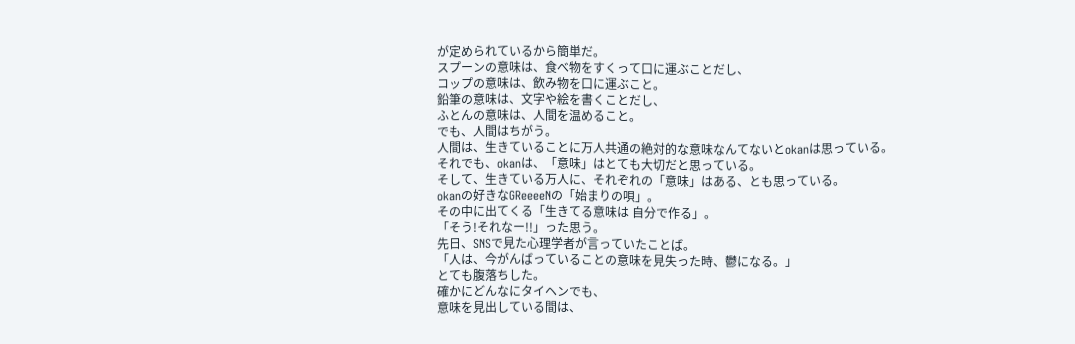が定められているから簡単だ。
スプーンの意味は、食べ物をすくって口に運ぶことだし、
コップの意味は、飲み物を口に運ぶこと。
鉛筆の意味は、文字や絵を書くことだし、
ふとんの意味は、人間を温めること。
でも、人間はちがう。
人間は、生きていることに万人共通の絶対的な意味なんてないとokanは思っている。
それでも、okanは、「意味」はとても大切だと思っている。
そして、生きている万人に、それぞれの「意味」はある、とも思っている。
okanの好きなGReeeeNの「始まりの唄」。
その中に出てくる「生きてる意味は 自分で作る」。
「そう!それなー!!」った思う。
先日、SNSで見た心理学者が言っていたことば。
「人は、今がんばっていることの意味を見失った時、鬱になる。」
とても腹落ちした。
確かにどんなにタイヘンでも、
意味を見出している間は、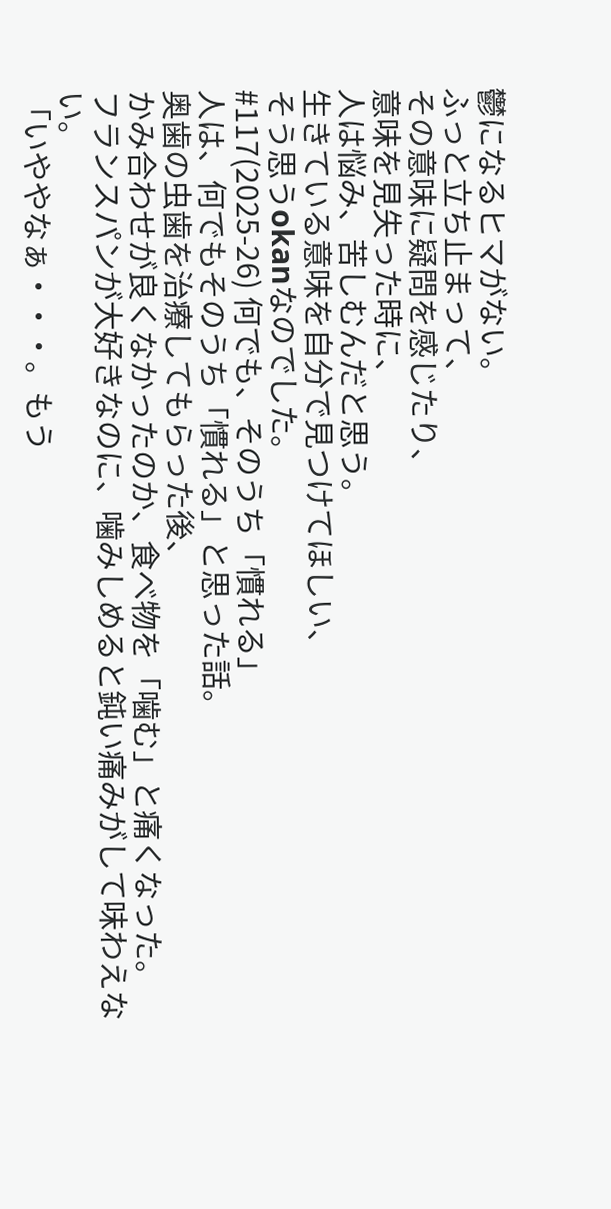鬱になるヒマがない。
ふっと立ち止まって、
その意味に疑問を感じたり、
意味を見失った時に、
人は悩み、苦しむんだと思う。
生きている意味を自分で見つけてほしい、
そう思うokanなのでした。
#117(2025-26) 何でも、そのうち「慣れる」
人は、何でもそのうち「慣れる」と思った話。
奥歯の虫歯を治療してもらった後、
かみ合わせが良くなかったのか、食べ物を「噛む」と痛くなった。
フランスパンが大好きなのに、噛みしめると鈍い痛みがして味わえない。
「いややなぁ・・・。もう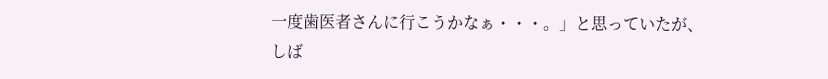一度歯医者さんに行こうかなぁ・・・。」と思っていたが、
しば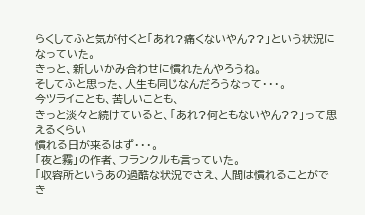らくしてふと気が付くと「あれ?痛くないやん??」という状況になっていた。
きっと、新しいかみ合わせに慣れたんやろうね。
そしてふと思った、人生も同じなんだろうなって・・・。
今ツライことも、苦しいことも、
きっと淡々と続けていると、「あれ?何ともないやん??」って思えるくらい
慣れる日が来るはず・・・。
「夜と霧」の作者、フランクルも言っていた。
「収容所というあの過酷な状況でさえ、人間は慣れることができ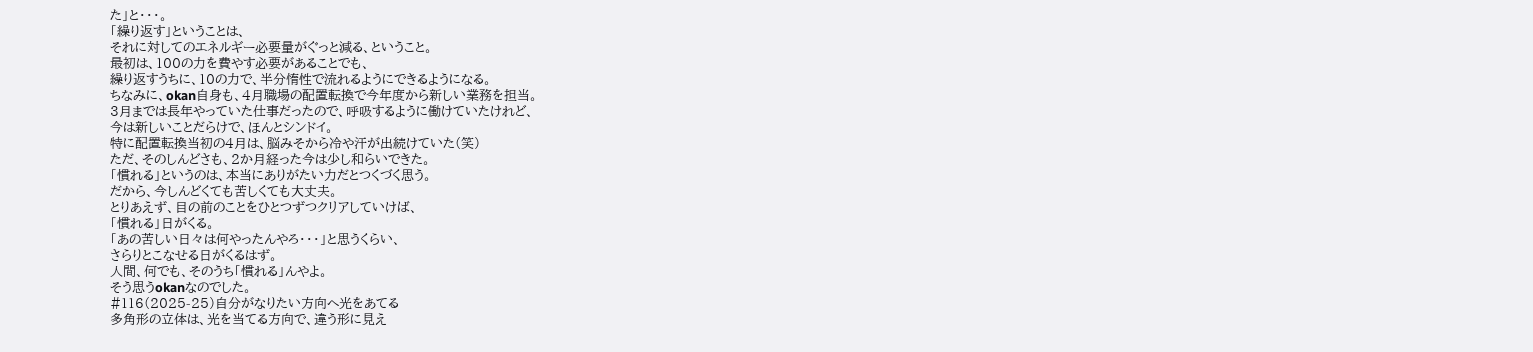た」と・・・。
「繰り返す」ということは、
それに対してのエネルギー必要量がぐっと減る、ということ。
最初は、100の力を費やす必要があることでも、
繰り返すうちに、10の力で、半分惰性で流れるようにできるようになる。
ちなみに、okan自身も、4月職場の配置転換で今年度から新しい業務を担当。
3月までは長年やっていた仕事だったので、呼吸するように働けていたけれど、
今は新しいことだらけで、ほんとシンドイ。
特に配置転換当初の4月は、脳みそから冷や汗が出続けていた(笑)
ただ、そのしんどさも、2か月経った今は少し和らいできた。
「慣れる」というのは、本当にありがたい力だとつくづく思う。
だから、今しんどくても苦しくても大丈夫。
とりあえず、目の前のことをひとつずつクリアしていけば、
「慣れる」日がくる。
「あの苦しい日々は何やったんやろ・・・」と思うくらい、
さらりとこなせる日がくるはず。
人間、何でも、そのうち「慣れる」んやよ。
そう思うokanなのでした。
#116(2025-25)自分がなりたい方向へ光をあてる
多角形の立体は、光を当てる方向で、違う形に見え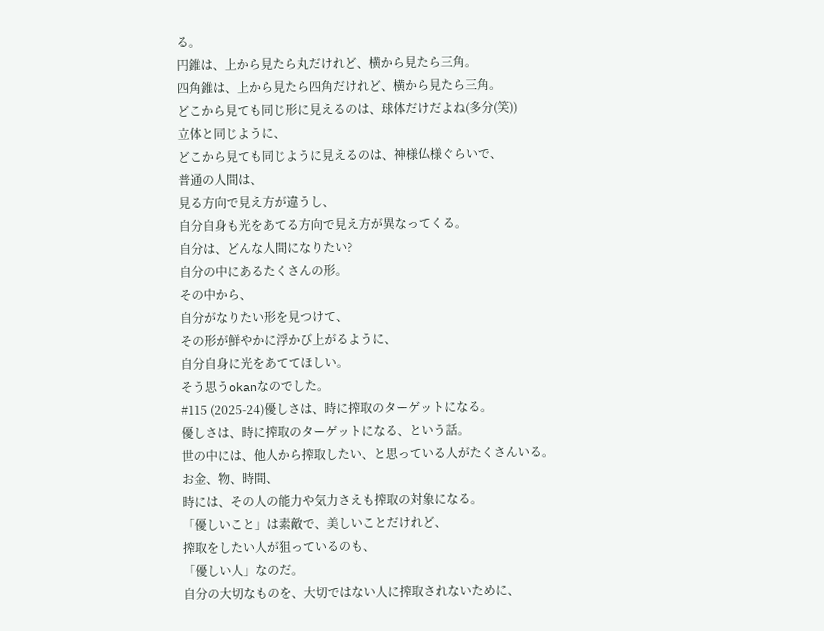る。
円錐は、上から見たら丸だけれど、横から見たら三角。
四角錐は、上から見たら四角だけれど、横から見たら三角。
どこから見ても同じ形に見えるのは、球体だけだよね(多分(笑))
立体と同じように、
どこから見ても同じように見えるのは、神様仏様ぐらいで、
普通の人間は、
見る方向で見え方が違うし、
自分自身も光をあてる方向で見え方が異なってくる。
自分は、どんな人間になりたい?
自分の中にあるたくさんの形。
その中から、
自分がなりたい形を見つけて、
その形が鮮やかに浮かび上がるように、
自分自身に光をあててほしい。
そう思うokanなのでした。
#115 (2025-24)優しさは、時に搾取のターゲットになる。
優しさは、時に搾取のターゲットになる、という話。
世の中には、他人から搾取したい、と思っている人がたくさんいる。
お金、物、時間、
時には、その人の能力や気力さえも搾取の対象になる。
「優しいこと」は素敵で、美しいことだけれど、
搾取をしたい人が狙っているのも、
「優しい人」なのだ。
自分の大切なものを、大切ではない人に搾取されないために、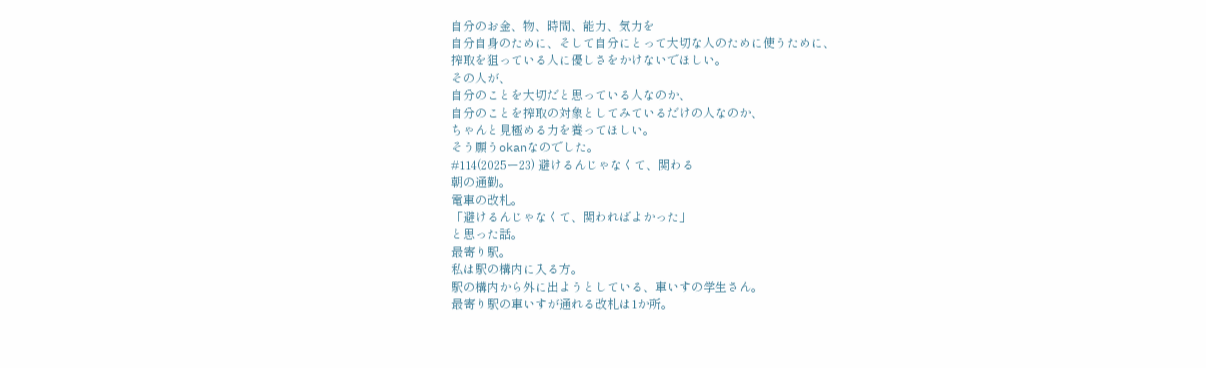自分のお金、物、時間、能力、気力を
自分自身のために、そして自分にとって大切な人のために使うために、
搾取を狙っている人に優しさをかけないでほしい。
その人が、
自分のことを大切だと思っている人なのか、
自分のことを搾取の対象としてみているだけの人なのか、
ちゃんと見極める力を養ってほしい。
そう願うokanなのでした。
#114(2025ー23) 避けるんじゃなくて、関わる
朝の通勤。
電車の改札。
「避けるんじゃなくて、関わればよかった」
と思った話。
最寄り駅。
私は駅の構内に入る方。
駅の構内から外に出ようとしている、車いすの学生さん。
最寄り駅の車いすが通れる改札は1か所。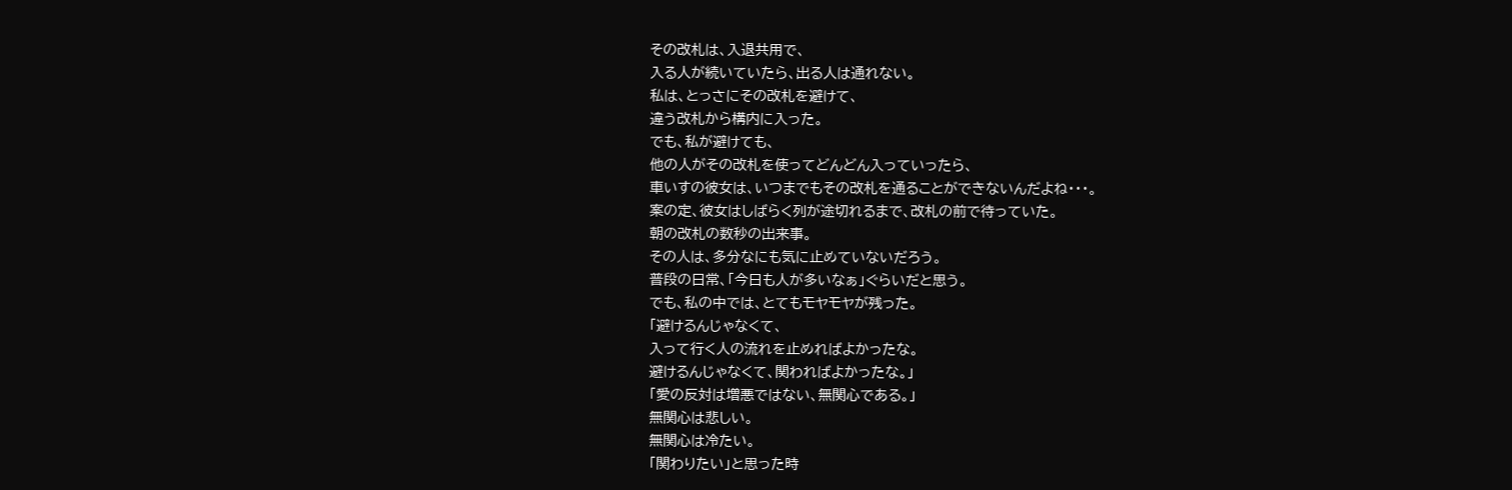その改札は、入退共用で、
入る人が続いていたら、出る人は通れない。
私は、とっさにその改札を避けて、
違う改札から構内に入った。
でも、私が避けても、
他の人がその改札を使ってどんどん入っていったら、
車いすの彼女は、いつまでもその改札を通ることができないんだよね・・・。
案の定、彼女はしばらく列が途切れるまで、改札の前で待っていた。
朝の改札の数秒の出来事。
その人は、多分なにも気に止めていないだろう。
普段の日常、「今日も人が多いなぁ」ぐらいだと思う。
でも、私の中では、とてもモヤモヤが残った。
「避けるんじゃなくて、
入って行く人の流れを止めればよかったな。
避けるんじゃなくて、関わればよかったな。」
「愛の反対は増悪ではない、無関心である。」
無関心は悲しい。
無関心は冷たい。
「関わりたい」と思った時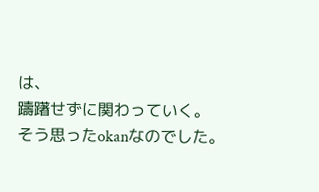は、
躊躇せずに関わっていく。
そう思ったokanなのでした。